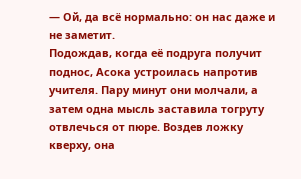— Ой, да всё нормально: он нас даже и не заметит.
Подождав, когда её подруга получит поднос, Асока устроилась напротив учителя. Пару минут они молчали, а затем одна мысль заставила тогруту отвлечься от пюре. Воздев ложку кверху, она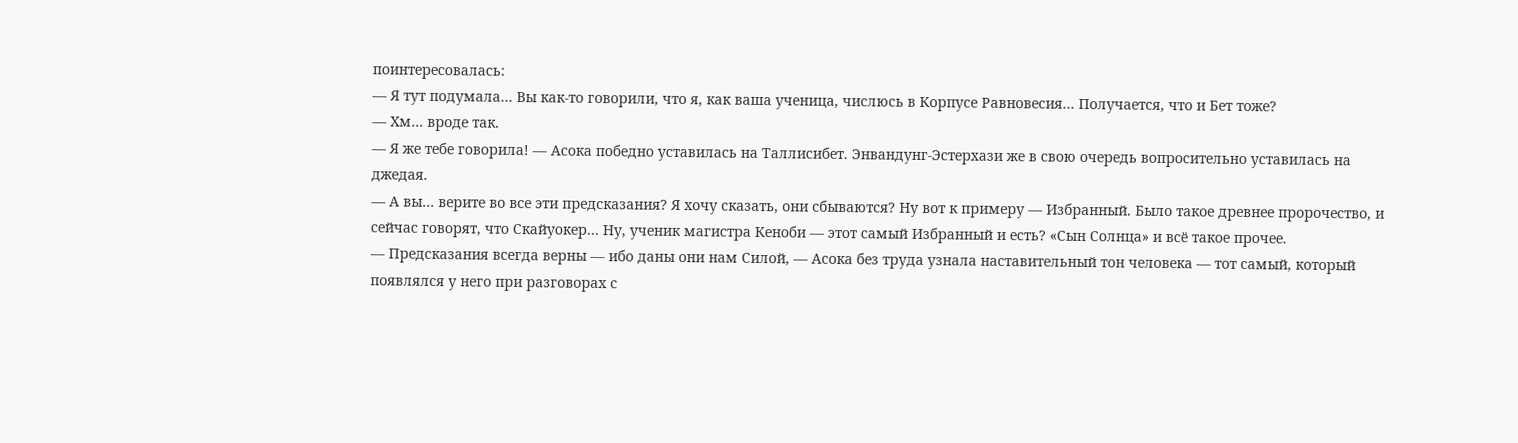поинтересовалась:
— Я тут подумала… Вы как-то говорили, что я, как ваша ученица, числюсь в Корпусе Равновесия… Получается, что и Бет тоже?
— Хм… вроде так.
— Я же тебе говорила! — Асока победно уставилась на Таллисибет. Энвандунг-Эстерхази же в свою очередь вопросительно уставилась на джедая.
— А вы… верите во все эти предсказания? Я хочу сказать, они сбываются? Ну вот к примеру — Избранный. Было такое древнее пророчество, и сейчас говорят, что Скайуокер… Ну, ученик магистра Кеноби — этот самый Избранный и есть? «Сын Солнца» и всё такое прочее.
— Предсказания всегда верны — ибо даны они нам Силой, — Асока без труда узнала наставительный тон человека — тот самый, который появлялся у него при разговорах с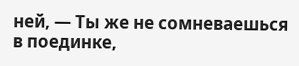ней, — Ты же не сомневаешься в поединке,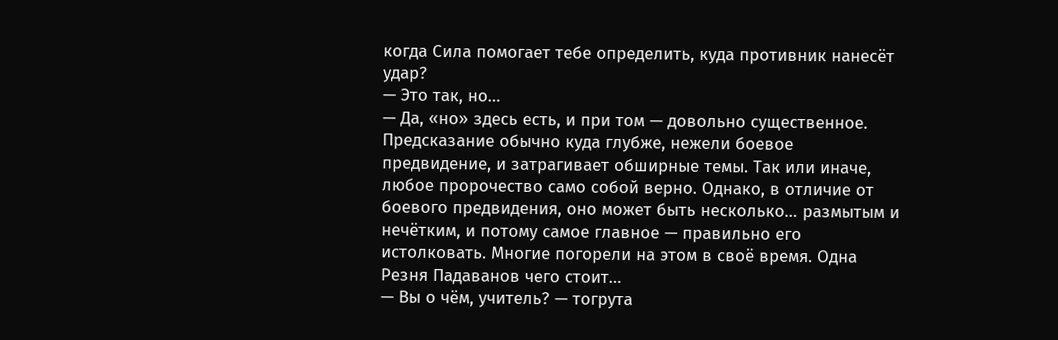когда Сила помогает тебе определить, куда противник нанесёт удар?
— Это так, но…
— Да, «но» здесь есть, и при том — довольно существенное. Предсказание обычно куда глубже, нежели боевое предвидение, и затрагивает обширные темы. Так или иначе, любое пророчество само собой верно. Однако, в отличие от боевого предвидения, оно может быть несколько… размытым и нечётким, и потому самое главное — правильно его истолковать. Многие погорели на этом в своё время. Одна Резня Падаванов чего стоит…
— Вы о чём, учитель? — тогрута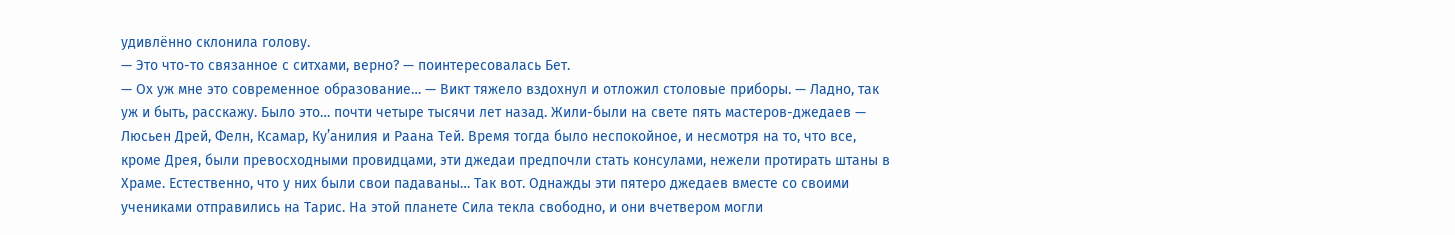удивлённо склонила голову.
— Это что-то связанное с ситхами, верно? — поинтересовалась Бет.
— Ох уж мне это современное образование… — Викт тяжело вздохнул и отложил столовые приборы. — Ладно, так уж и быть, расскажу. Было это… почти четыре тысячи лет назад. Жили-были на свете пять мастеров-джедаев — Люсьен Дрей, Фелн, Ксамар, Куʼанилия и Раана Тей. Время тогда было неспокойное, и несмотря на то, что все, кроме Дрея, были превосходными провидцами, эти джедаи предпочли стать консулами, нежели протирать штаны в Храме. Естественно, что у них были свои падаваны… Так вот. Однажды эти пятеро джедаев вместе со своими учениками отправились на Тарис. На этой планете Сила текла свободно, и они вчетвером могли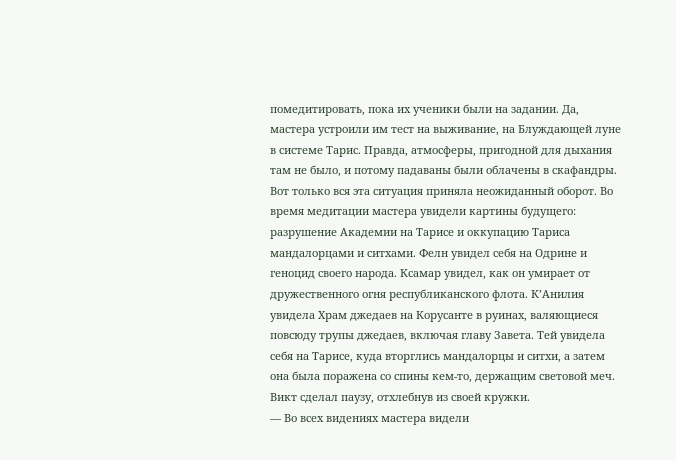помедитировать, пока их ученики были на задании. Да, мастера устроили им тест на выживание, на Блуждающей луне в системе Тарис. Правда, атмосферы, пригодной для дыхания там не было, и потому падаваны были облачены в скафандры. Вот только вся эта ситуация приняла неожиданный оборот. Во время медитации мастера увидели картины будущего: разрушение Академии на Тарисе и оккупацию Тариса мандалорцами и ситхами. Фелн увидел себя на Одрине и геноцид своего народа. Ксамар увидел, как он умирает от дружественного огня республиканского флота. КʼАнилия увидела Храм джедаев на Корусанте в руинах, валяющиеся повсюду трупы джедаев, включая главу Завета. Тей увидела себя на Тарисе, куда вторглись мандалорцы и ситхи, а затем она была поражена со спины кем-то, держащим световой меч.
Викт сделал паузу, отхлебнув из своей кружки.
— Во всех видениях мастера видели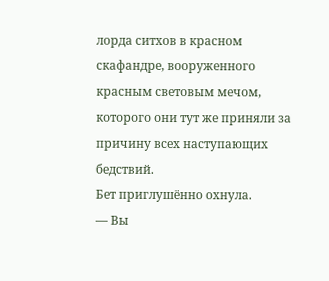лорда ситхов в красном скафандре, вооруженного красным световым мечом, которого они тут же приняли за причину всех наступающих бедствий.
Бет приглушённо охнула.
— Вы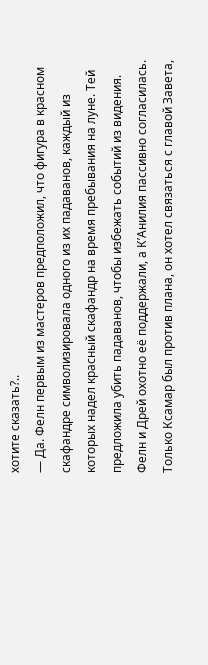хотите сказать?..
— Да. Фелн первым из мастеров предположил, что фигура в красном скафандре символизировала одного из их падаванов, каждый из которых надел красный скафандр на время пребывания на луне. Тей предложила убить падаванов, чтобы избежать событий из видения. Фелн и Дрей охотно её поддержали, а КʼАнилия пассивно согласилась. Только Ксамар был против плана, он хотел связаться с главой Завета,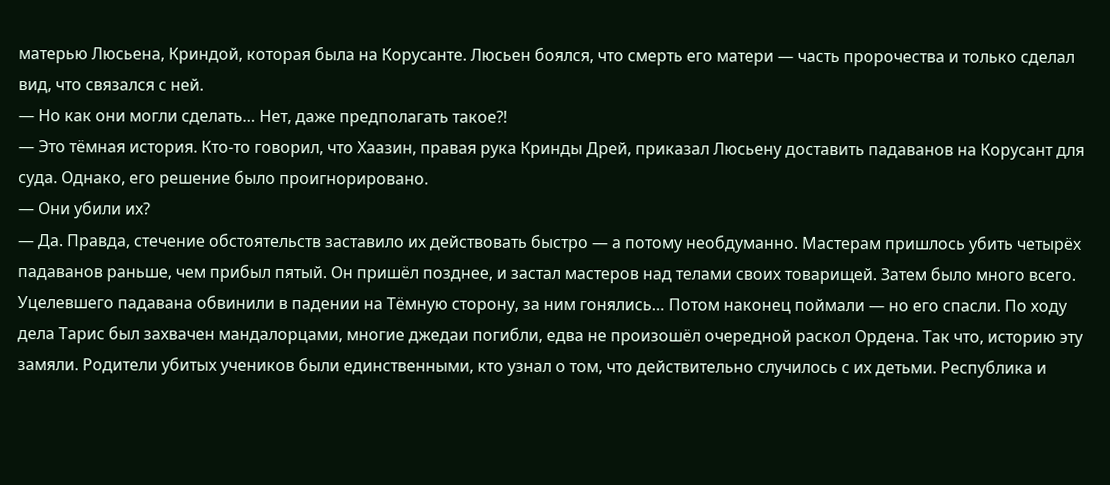матерью Люсьена, Криндой, которая была на Корусанте. Люсьен боялся, что смерть его матери — часть пророчества и только сделал вид, что связался с ней.
— Но как они могли сделать… Нет, даже предполагать такое⁈
— Это тёмная история. Кто-то говорил, что Хаазин, правая рука Кринды Дрей, приказал Люсьену доставить падаванов на Корусант для суда. Однако, его решение было проигнорировано.
— Они убили их?
— Да. Правда, стечение обстоятельств заставило их действовать быстро — а потому необдуманно. Мастерам пришлось убить четырёх падаванов раньше, чем прибыл пятый. Он пришёл позднее, и застал мастеров над телами своих товарищей. Затем было много всего. Уцелевшего падавана обвинили в падении на Тёмную сторону, за ним гонялись… Потом наконец поймали — но его спасли. По ходу дела Тарис был захвачен мандалорцами, многие джедаи погибли, едва не произошёл очередной раскол Ордена. Так что, историю эту замяли. Родители убитых учеников были единственными, кто узнал о том, что действительно случилось с их детьми. Республика и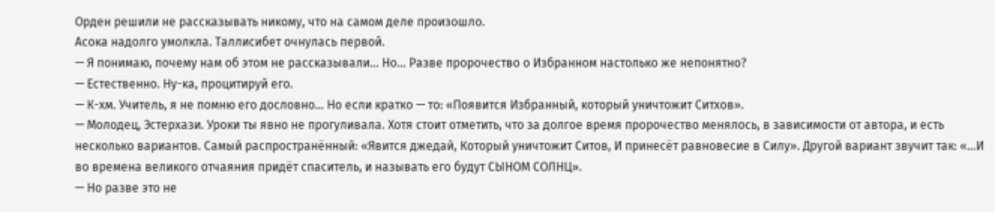Орден решили не рассказывать никому, что на самом деле произошло.
Асока надолго умолкла. Таллисибет очнулась первой.
— Я понимаю, почему нам об этом не рассказывали… Но… Разве пророчество о Избранном настолько же непонятно?
— Естественно. Ну-ка, процитируй его.
— К-хм. Учитель, я не помню его дословно… Но если кратко — то: «Появится Избранный, который уничтожит Ситхов».
— Молодец, Эстерхази. Уроки ты явно не прогуливала. Хотя стоит отметить, что за долгое время пророчество менялось, в зависимости от автора, и есть несколько вариантов. Самый распространённый: «Явится джедай, Который уничтожит Ситов, И принесёт равновесие в Силу». Другой вариант звучит так: «…И во времена великого отчаяния придёт спаситель, и называть его будут СЫНОМ СОЛНЦ».
— Но разве это не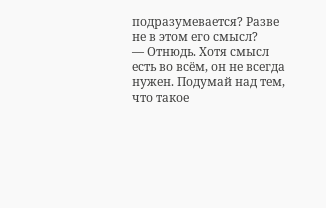подразумевается? Разве не в этом его смысл?
— Отнюдь. Хотя смысл есть во всём, он не всегда нужен. Подумай над тем, что такое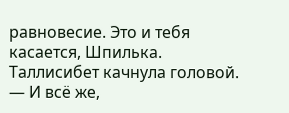равновесие. Это и тебя касается, Шпилька.
Таллисибет качнула головой.
— И всё же,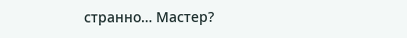странно… Мастер?